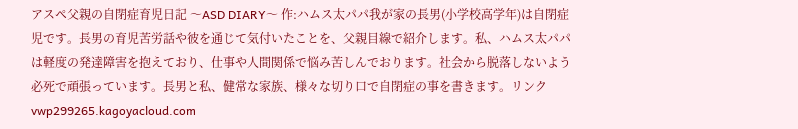アスペ父親の自閉症育児日記 〜ASD DIARY〜 作:ハムス太パパ我が家の長男(小学校高学年)は自閉症児です。長男の育児苦労話や彼を通じて気付いたことを、父親目線で紹介します。私、ハムス太パパは軽度の発達障害を抱えており、仕事や人間関係で悩み苦しんでおります。社会から脱落しないよう必死で頑張っています。長男と私、健常な家族、様々な切り口で自閉症の事を書きます。リンクvwp299265.kagoyacloud.com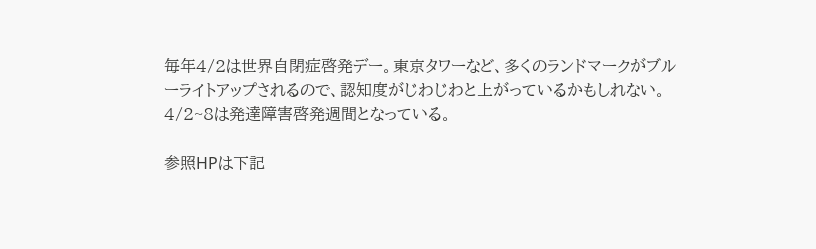毎年4/2は世界自閉症啓発デー。東京タワーなど、多くのランドマークがブルーライトアップされるので、認知度がじわじわと上がっているかもしれない。4/2~8は発達障害啓発週間となっている。

参照HPは下記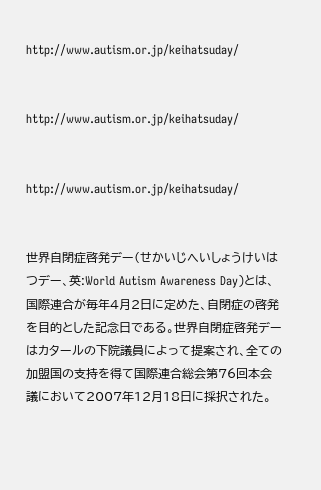http://www.autism.or.jp/keihatsuday/


http://www.autism.or.jp/keihatsuday/


http://www.autism.or.jp/keihatsuday/


世界自閉症啓発デー(せかいじへいしょうけいはつデー、英:World Autism Awareness Day)とは、国際連合が毎年4月2日に定めた、自閉症の啓発を目的とした記念日である。世界自閉症啓発デーはカタールの下院議員によって提案され、全ての加盟国の支持を得て国際連合総会第76回本会議において2007年12月18日に採択された。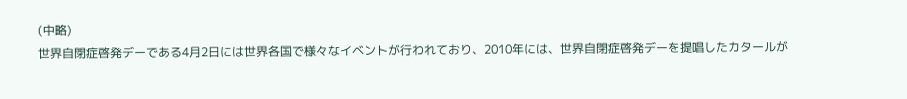(中略)
世界自閉症啓発デーである4月2日には世界各国で様々なイベントが行われており、2010年には、世界自閉症啓発デーを提唱したカタールが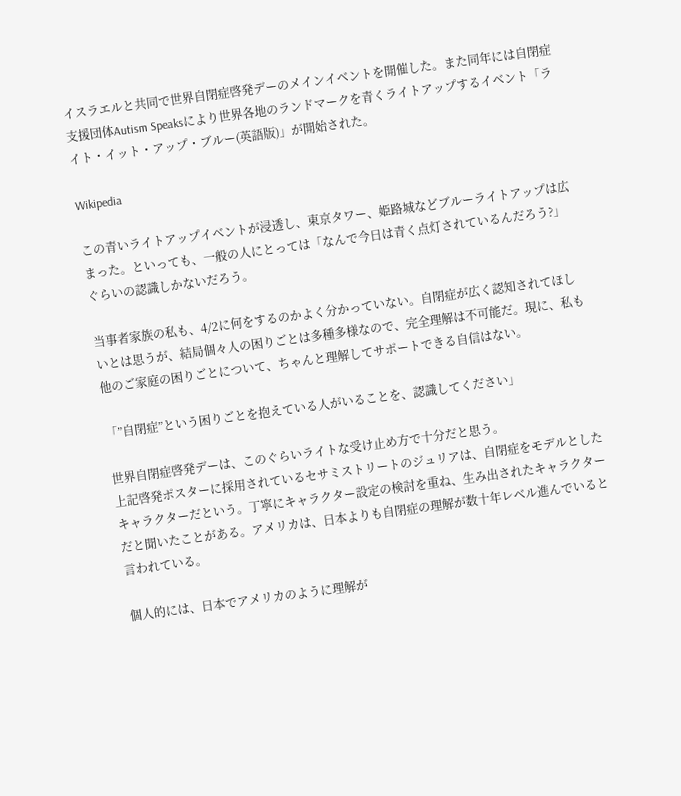イスラエルと共同で世界自閉症啓発デーのメインイベントを開催した。また同年には自閉症支援団体Autism Speaksにより世界各地のランドマークを青くライトアップするイベント「ライト・イット・アップ・ブルー(英語版)」が開始された。

Wikipedia

この青いライトアップイベントが浸透し、東京タワー、姫路城などブルーライトアップは広まった。といっても、一般の人にとっては「なんで今日は青く点灯されているんだろう?」ぐらいの認識しかないだろう。

当事者家族の私も、4/2に何をするのかよく分かっていない。自閉症が広く認知されてほしいとは思うが、結局個々人の困りごとは多種多様なので、完全理解は不可能だ。現に、私も他のご家庭の困りごとについて、ちゃんと理解してサポートできる自信はない。

「”自閉症”という困りごとを抱えている人がいることを、認識してください」

世界自閉症啓発デーは、このぐらいライトな受け止め方で十分だと思う。
上記啓発ポスターに採用されているセサミストリートのジュリアは、自閉症をモデルとしたキャラクターだという。丁寧にキャラクター設定の検討を重ね、生み出されたキャラクターだと聞いたことがある。アメリカは、日本よりも自閉症の理解が数十年レベル進んでいると言われている。

個人的には、日本でアメリカのように理解が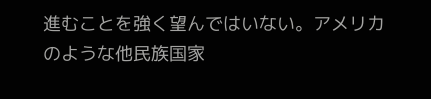進むことを強く望んではいない。アメリカのような他民族国家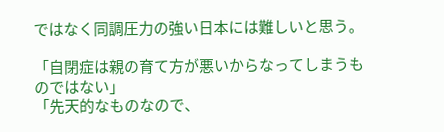ではなく同調圧力の強い日本には難しいと思う。

「自閉症は親の育て方が悪いからなってしまうものではない」
「先天的なものなので、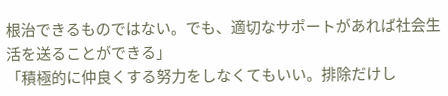根治できるものではない。でも、適切なサポートがあれば社会生活を送ることができる」
「積極的に仲良くする努力をしなくてもいい。排除だけし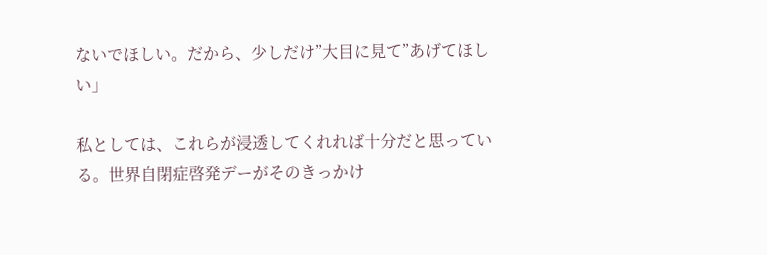ないでほしい。だから、少しだけ”大目に見て”あげてほしい」

私としては、これらが浸透してくれれば十分だと思っている。世界自閉症啓発デーがそのきっかけ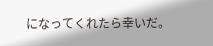になってくれたら幸いだ。